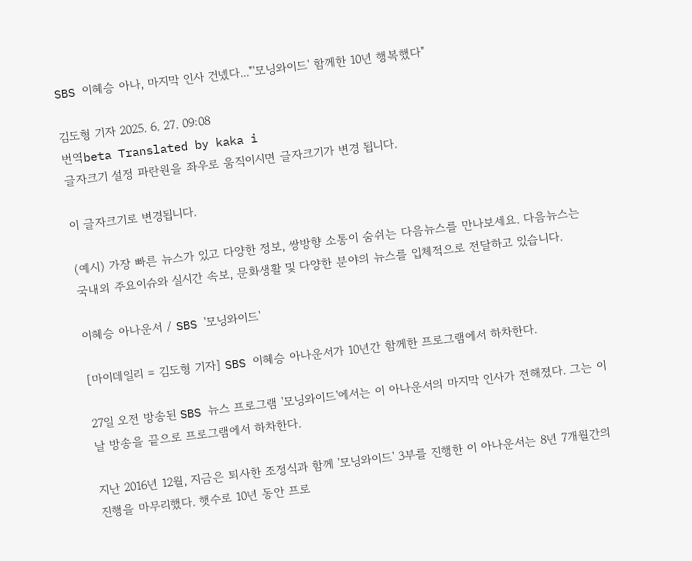SBS 이혜승 아나, 마지막 인사 건넸다..."'모닝와이드' 함께한 10년 행복했다"

김도형 기자 2025. 6. 27. 09:08
번역beta Translated by kaka i
글자크기 설정 파란원을 좌우로 움직이시면 글자크기가 변경 됩니다.

이 글자크기로 변경됩니다.

(예시) 가장 빠른 뉴스가 있고 다양한 정보, 쌍방향 소통이 숨쉬는 다음뉴스를 만나보세요. 다음뉴스는 국내외 주요이슈와 실시간 속보, 문화생활 및 다양한 분야의 뉴스를 입체적으로 전달하고 있습니다.

이혜승 아나운서 / SBS '모닝와이드'

[마이데일리 = 김도형 기자] SBS 이혜승 아나운서가 10년간 함께한 프로그램에서 하차한다.

27일 오전 방송된 SBS 뉴스 프로그램 '모닝와이드'에서는 이 아나운서의 마지막 인사가 전해졌다. 그는 이날 방송을 끝으로 프로그램에서 하차한다.

지난 2016년 12월, 지금은 퇴사한 조정식과 함께 '모닝와이드' 3부를 진행한 이 아나운서는 8년 7개월간의 진행을 마무리했다. 햇수로 10년 동안 프로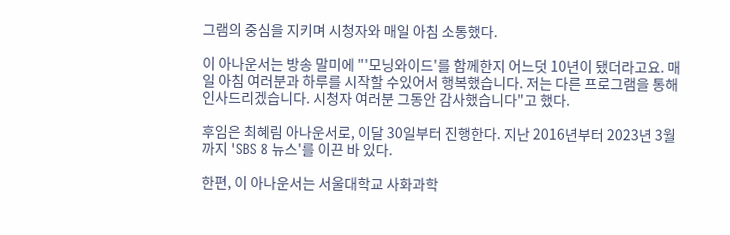그램의 중심을 지키며 시청자와 매일 아침 소통했다.

이 아나운서는 방송 말미에 "'모닝와이드'를 함께한지 어느덧 10년이 됐더라고요. 매일 아침 여러분과 하루를 시작할 수있어서 행복했습니다. 저는 다른 프로그램을 통해 인사드리겠습니다. 시청자 여러분 그동안 감사했습니다"고 했다.

후임은 최혜림 아나운서로, 이달 30일부터 진행한다. 지난 2016년부터 2023년 3월까지 'SBS 8 뉴스'를 이끈 바 있다.

한편, 이 아나운서는 서울대학교 사화과학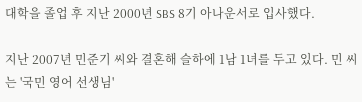대학을 졸업 후 지난 2000년 SBS 8기 아나운서로 입사했다.

지난 2007년 민준기 씨와 결혼해 슬하에 1남 1녀를 두고 있다. 민 씨는 '국민 영어 선생님'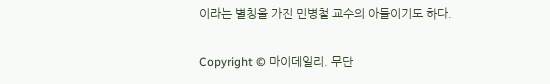이라는 별칭을 가진 민병철 교수의 아들이기도 하다.

Copyright © 마이데일리. 무단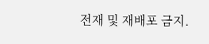전재 및 재배포 금지.